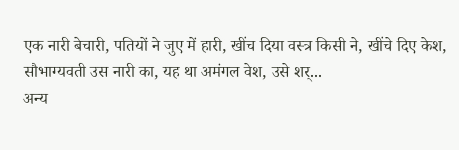एक नारी बेचारी, पतियों ने जुए में हारी, खींच दिया वस्त्र किसी ने, खींचे दिए केश, सौभाग्यवती उस नारी का, यह था अमंगल वेश, उसे शर्...
अन्य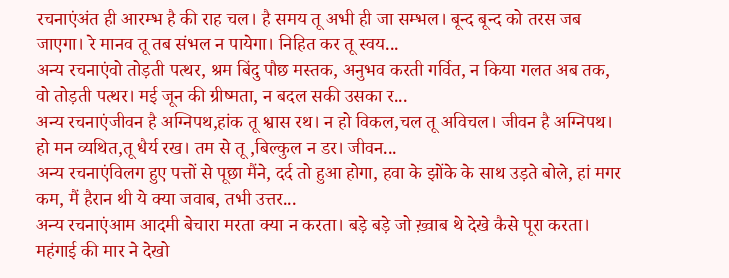रचनाएंअंत ही आरम्भ है की राह चल। है समय तू अभी ही जा सम्भल। बून्द बून्द को तरस जब जाएगा। रे मानव तू तब संभल न पायेगा। निहित कर तू स्वय...
अन्य रचनाएंवो तोड़ती पत्थर, श्रम बिंदु पौछ मस्तक, अनुभव करती गर्वित, न किया गलत अब तक, वो तोड़ती पत्थर। मई जून की ग्रीष्मता, न बदल सकी उसका र...
अन्य रचनाएंजीवन है अग्निपथ,हांक तू श्वास रथ। न हो विकल,चल तू अविचल। जीवन है अग्निपथ। हो मन व्यथित,तू धैर्य रख। तम से तू ,बिल्कुल न डर। जीवन...
अन्य रचनाएंविलग हुए पत्तों से पूछा मैंने, दर्द तो हुआ होगा, हवा के झोंके के साथ उड़ते बोले, हां मगर कम, मैं हैरान थी ये क्या जवाब, तभी उत्तर...
अन्य रचनाएंआम आदमी बेचारा मरता क्या न करता। बड़े बड़े जो ख़्वाब थे देखे कैसे पूरा करता। महंगाई की मार ने देखो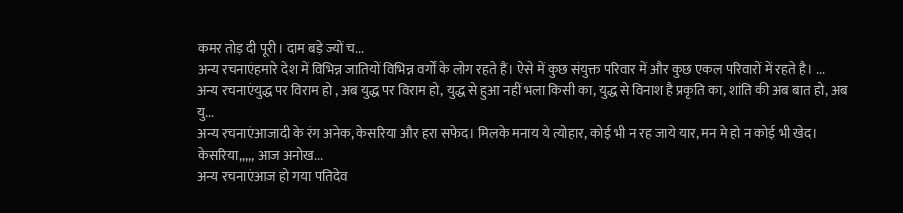कमर तोड़ दी पूरी। दाम बड़े ज्यों च...
अन्य रचनाएंहमारे देश में विभिन्न जातियों विभिन्न वर्गों के लोग रहते हैं। ऐसे में कुछ संयुक्त परिवार में और कुछ एकल परिवारों में रहते है। ...
अन्य रचनाएंयुद्ध पर विराम हो , अब युद्ध पर विराम हो, युद्ध से हुआ नहीं भला किसी का, युद्ध से विनाश है प्रकृति का, शांति की अब बात हो, अब यु...
अन्य रचनाएंआजादी के रंग अनेक, केसरिया और हरा सफेद। मिलके मनाय ये त्योहार, कोई भी न रह जाये यार, मन मे हो न कोई भी खेद। केसरिया,,,,, आज अनोख...
अन्य रचनाएंआज हो गया पतिदेव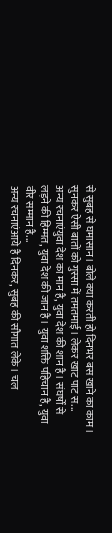से सुबह से घमासान। बोले क्या करती हो दिनभर बस खाने का काम। सुनकर ऐसी बातों को गुस्सा में तमतमाई। लेकर खाट पाट स...
अन्य रचनाएंयुवा देश का मान है, युवा देश की शान है। संघर्षों से लड़ने की हिम्मत, युवा देश की जान है। युवा शक्ति पहिचान है, युवा वीर सम्मान है...
अन्य रचनाएंआये है दिनकर, सुबह की सौगात लेके। चल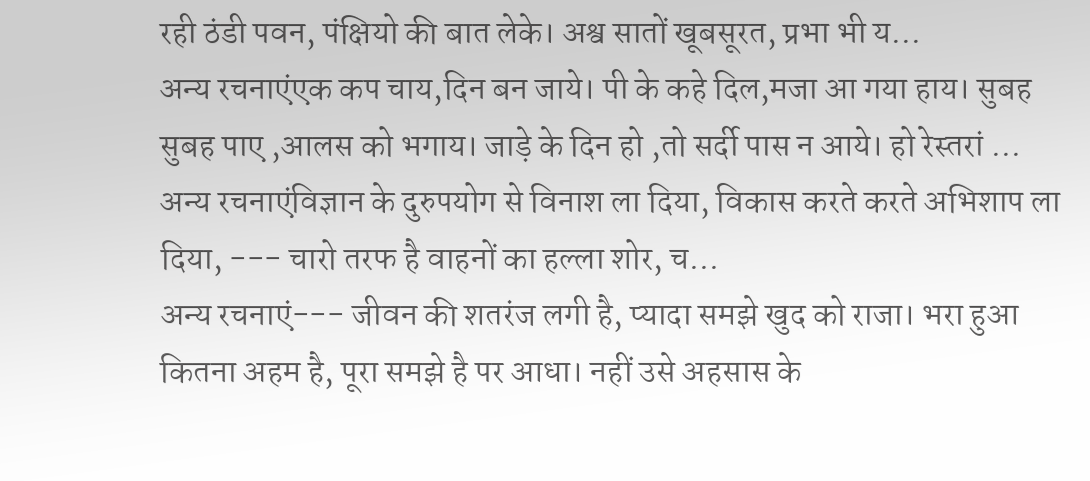रही ठंडी पवन, पंक्षियो की बात लेके। अश्व सातों खूबसूरत, प्रभा भी य...
अन्य रचनाएंएक कप चाय,दिन बन जाये। पी के कहे दिल,मजा आ गया हाय। सुबह सुबह पाए ,आलस को भगाय। जाड़े के दिन हो ,तो सर्दी पास न आये। हो रेस्तरां ...
अन्य रचनाएंविज्ञान के दुरुपयोग से विनाश ला दिया, विकास करते करते अभिशाप ला दिया, --- चारो तरफ है वाहनों का हल्ला शोर, च...
अन्य रचनाएं--- जीवन की शतरंज लगी है, प्यादा समझे खुद को राजा। भरा हुआ कितना अहम है, पूरा समझे है पर आधा। नहीं उसे अहसास के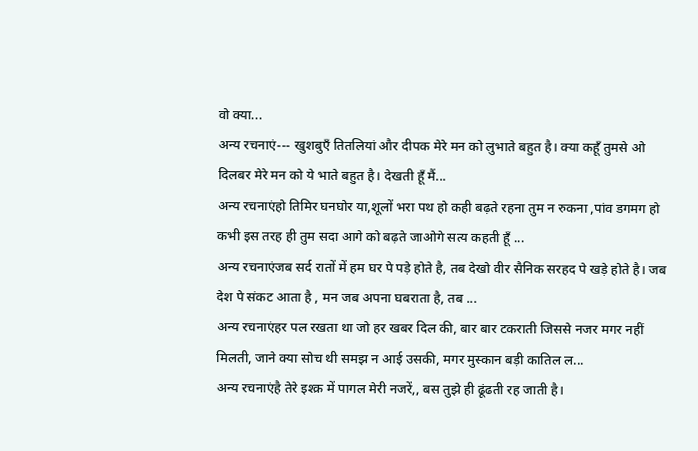वो क्या...
अन्य रचनाएं--- खुशबुएँ तितलियां और दीपक मेरे मन को लुभाते बहुत है। क्या कहूँ तुमसे ओ दिलबर मेरे मन को ये भाते बहुत है। देखती हूँ मैं...
अन्य रचनाएंहो तिमिर घनघोर या,शूलों भरा पथ हो कही बढ़ते रहना तुम न रुकना ,पांव डगमग हो कभी इस तरह ही तुम सदा आगे को बढ़ते जाओगे सत्य कहती हूँ ...
अन्य रचनाएंजब सर्द रातों में हम घर पे पड़े होते है, तब देखो वीर सैनिक सरहद पे खड़े होते है। जब देश पे संकट आता है , मन जब अपना घबराता है, तब ...
अन्य रचनाएंहर पल रखता था जो हर खबर दिल की, बार बार टकराती जिससे नजर मगर नहीं मिलती, जाने क्या सोच थी समझ न आई उसकी, मगर मुस्कान बड़ी कातिल ल...
अन्य रचनाएंहै तेरे इश्क़ में पागल मेरी नजरें,, बस तुझे ही ढूंढती रह जाती है।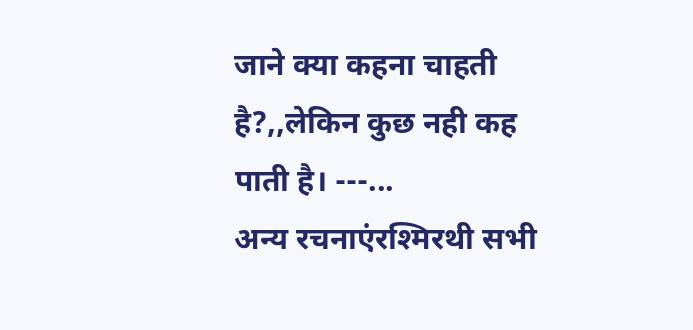जाने क्या कहना चाहती है?,,लेकिन कुछ नही कह पाती है। ---...
अन्य रचनाएंरश्मिरथी सभी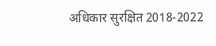अधिकार सुरक्षित 2018-2022